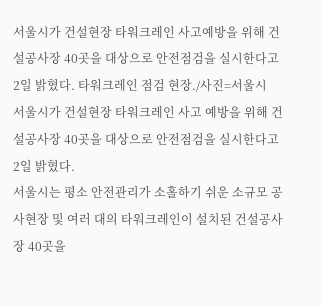서울시가 건설현장 타워크레인 사고예방을 위해 건설공사장 40곳을 대상으로 안전점검을 실시한다고 2일 밝혔다. 타워크레인 점검 현장./사진=서울시
서울시가 건설현장 타워크레인 사고 예방을 위해 건설공사장 40곳을 대상으로 안전점검을 실시한다고 2일 밝혔다.
서울시는 평소 안전관리가 소홀하기 쉬운 소규모 공사현장 및 여러 대의 타워크레인이 설치된 건설공사장 40곳을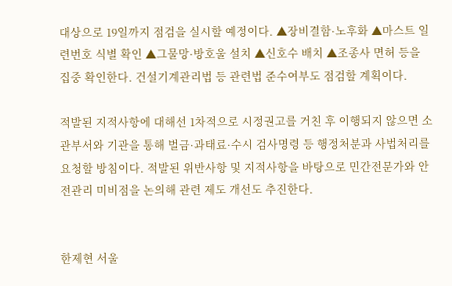대상으로 19일까지 점검을 실시할 예정이다. ▲장비결함·노후화 ▲마스트 일련번호 식별 확인 ▲그물망·방호울 설치 ▲신호수 배치 ▲조종사 면허 등을 집중 확인한다. 건설기계관리법 등 관련법 준수여부도 점검할 계획이다.

적발된 지적사항에 대해선 1차적으로 시정권고를 거친 후 이행되지 않으면 소관부서와 기관을 통해 벌금·과태료·수시 검사명령 등 행정처분과 사법처리를 요청할 방침이다. 적발된 위반사항 및 지적사항을 바탕으로 민간전문가와 안전관리 미비점을 논의해 관련 제도 개선도 추진한다.


한제현 서울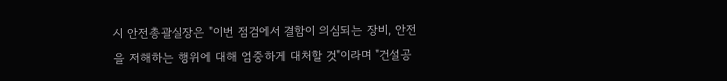시 안전총괄실장은 "이번 점검에서 결함이 의심되는 장비, 안전을 저해하는 행위에 대해 엄중하게 대처할 것"이라며 "건설공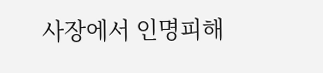사장에서 인명피해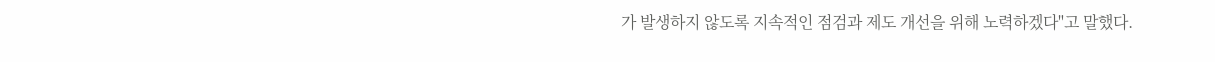가 발생하지 않도록 지속적인 점검과 제도 개선을 위해 노력하겠다"고 말했다.